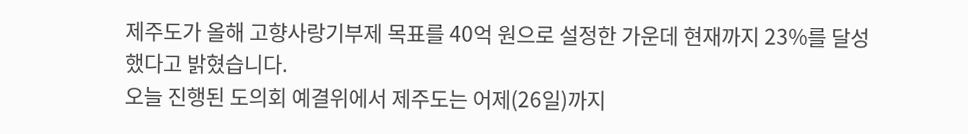제주도가 올해 고향사랑기부제 목표를 40억 원으로 설정한 가운데 현재까지 23%를 달성했다고 밝혔습니다.
오늘 진행된 도의회 예결위에서 제주도는 어제(26일)까지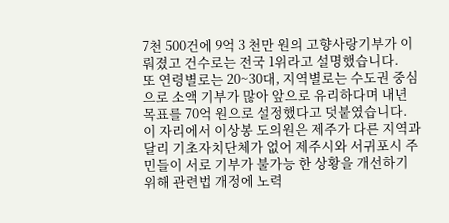7천 500건에 9억 3 천만 원의 고향사랑기부가 이뤄졌고 건수로는 전국 1위라고 설명했습니다.
또 연령별로는 20~30대, 지역별로는 수도권 중심으로 소액 기부가 많아 앞으로 유리하다며 내년 목표를 70억 원으로 설정했다고 덧붙였습니다.
이 자리에서 이상봉 도의원은 제주가 다른 지역과 달리 기초자치단체가 없어 제주시와 서귀포시 주민들이 서로 기부가 불가능 한 상황을 개선하기 위해 관련법 개정에 노력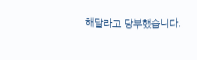해달라고 당부했습니다.